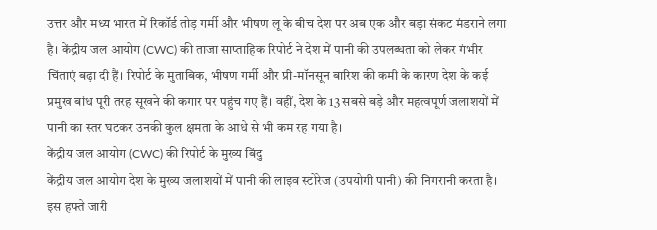उत्तर और मध्य भारत में रिकॉर्ड तोड़ गर्मी और भीषण लू के बीच देश पर अब एक और बड़ा संकट मंडराने लगा है। केंद्रीय जल आयोग (CWC) की ताजा साप्ताहिक रिपोर्ट ने देश में पानी की उपलब्धता को लेकर गंभीर चिंताएं बढ़ा दी हैं। रिपोर्ट के मुताबिक, भीषण गर्मी और प्री-मॉनसून बारिश की कमी के कारण देश के कई प्रमुख बांध पूरी तरह सूखने की कगार पर पहुंच गए हैं। वहीं, देश के 13 सबसे बड़े और महत्वपूर्ण जलाशयों में पानी का स्तर घटकर उनकी कुल क्षमता के आधे से भी कम रह गया है।
केंद्रीय जल आयोग (CWC) की रिपोर्ट के मुख्य बिंदु
केंद्रीय जल आयोग देश के मुख्य जलाशयों में पानी की लाइव स्टोरेज (उपयोगी पानी) की निगरानी करता है। इस हफ्ते जारी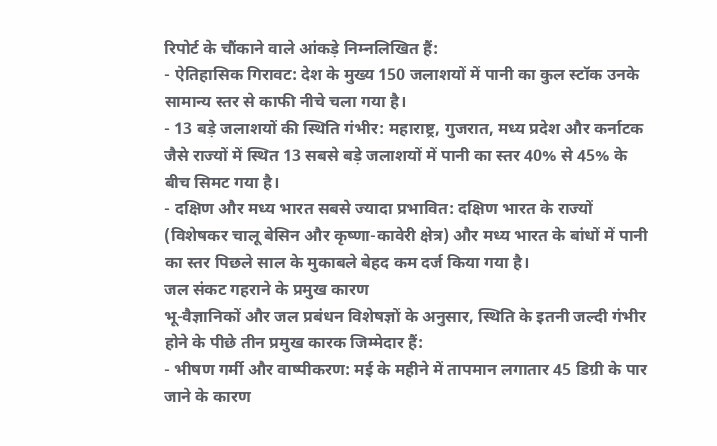रिपोर्ट के चौंकाने वाले आंकड़े निम्नलिखित हैं:
- ऐतिहासिक गिरावट: देश के मुख्य 150 जलाशयों में पानी का कुल स्टॉक उनके सामान्य स्तर से काफी नीचे चला गया है।
- 13 बड़े जलाशयों की स्थिति गंभीर: महाराष्ट्र, गुजरात, मध्य प्रदेश और कर्नाटक जैसे राज्यों में स्थित 13 सबसे बड़े जलाशयों में पानी का स्तर 40% से 45% के बीच सिमट गया है।
- दक्षिण और मध्य भारत सबसे ज्यादा प्रभावित: दक्षिण भारत के राज्यों (विशेषकर चालू बेसिन और कृष्णा-कावेरी क्षेत्र) और मध्य भारत के बांधों में पानी का स्तर पिछले साल के मुकाबले बेहद कम दर्ज किया गया है।
जल संकट गहराने के प्रमुख कारण
भू-वैज्ञानिकों और जल प्रबंधन विशेषज्ञों के अनुसार, स्थिति के इतनी जल्दी गंभीर होने के पीछे तीन प्रमुख कारक जिम्मेदार हैं:
- भीषण गर्मी और वाष्पीकरण: मई के महीने में तापमान लगातार 45 डिग्री के पार जाने के कारण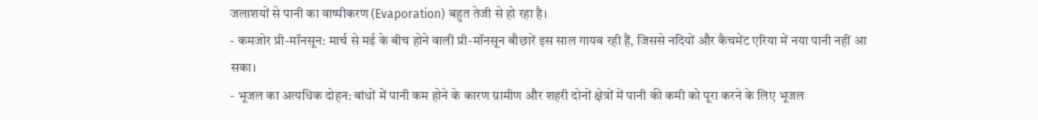जलाशयों से पानी का वाष्पीकरण (Evaporation) बहुत तेजी से हो रहा है।
- कमजोर प्री-मॉनसून: मार्च से मई के बीच होने वाली प्री-मॉनसून बौछारें इस साल गायब रही हैं, जिससे नदियों और कैचमेंट एरिया में नया पानी नहीं आ सका।
- भूजल का अत्यधिक दोहन: बांधों में पानी कम होने के कारण ग्रामीण और शहरी दोनों क्षेत्रों में पानी की कमी को पूरा करने के लिए भूजल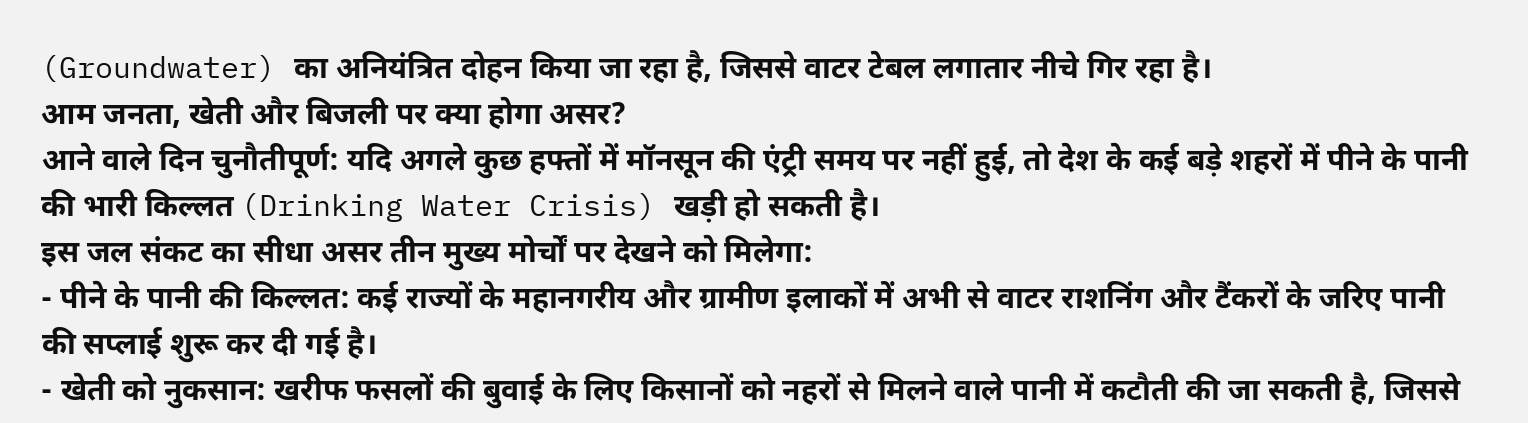(Groundwater) का अनियंत्रित दोहन किया जा रहा है, जिससे वाटर टेबल लगातार नीचे गिर रहा है।
आम जनता, खेती और बिजली पर क्या होगा असर?
आने वाले दिन चुनौतीपूर्ण: यदि अगले कुछ हफ्तों में मॉनसून की एंट्री समय पर नहीं हुई, तो देश के कई बड़े शहरों में पीने के पानी की भारी किल्लत (Drinking Water Crisis) खड़ी हो सकती है।
इस जल संकट का सीधा असर तीन मुख्य मोर्चों पर देखने को मिलेगा:
- पीने के पानी की किल्लत: कई राज्यों के महानगरीय और ग्रामीण इलाकों में अभी से वाटर राशनिंग और टैंकरों के जरिए पानी की सप्लाई शुरू कर दी गई है।
- खेती को नुकसान: खरीफ फसलों की बुवाई के लिए किसानों को नहरों से मिलने वाले पानी में कटौती की जा सकती है, जिससे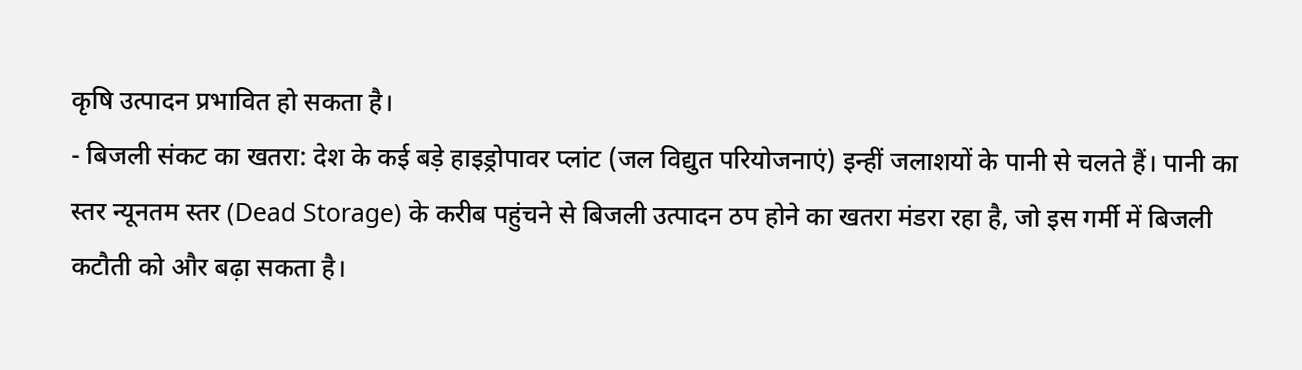कृषि उत्पादन प्रभावित हो सकता है।
- बिजली संकट का खतरा: देश के कई बड़े हाइड्रोपावर प्लांट (जल विद्युत परियोजनाएं) इन्हीं जलाशयों के पानी से चलते हैं। पानी का स्तर न्यूनतम स्तर (Dead Storage) के करीब पहुंचने से बिजली उत्पादन ठप होने का खतरा मंडरा रहा है, जो इस गर्मी में बिजली कटौती को और बढ़ा सकता है।